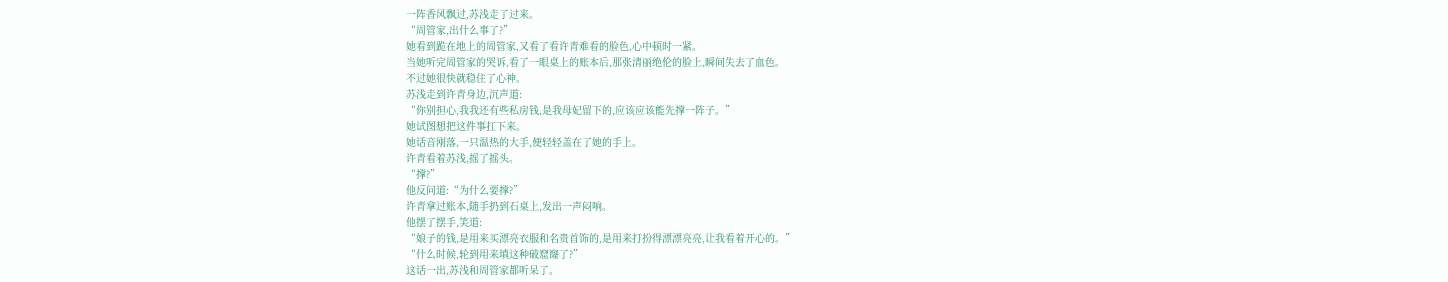一阵香风飘过,苏浅走了过来。
“周管家,出什么事了?”
她看到跪在地上的周管家,又看了看许青难看的脸色,心中顿时一紧。
当她听完周管家的哭诉,看了一眼桌上的账本后,那张清丽绝伦的脸上,瞬间失去了血色。
不过她很快就稳住了心神。
苏浅走到许青身边,沉声道:
“你别担心,我我还有些私房钱,是我母妃留下的,应该应该能先撑一阵子。”
她试图想把这件事扛下来。
她话音刚落,一只温热的大手,便轻轻盖在了她的手上。
许青看着苏浅,摇了摇头。
“撑?”
他反问道:“为什么要撑?”
许青拿过账本,随手扔到石桌上,发出一声闷响。
他摆了摆手,笑道:
“娘子的钱,是用来买漂亮衣服和名贵首饰的,是用来打扮得漂漂亮亮,让我看着开心的。”
“什么时候,轮到用来填这种破窟窿了?”
这话一出,苏浅和周管家都听呆了。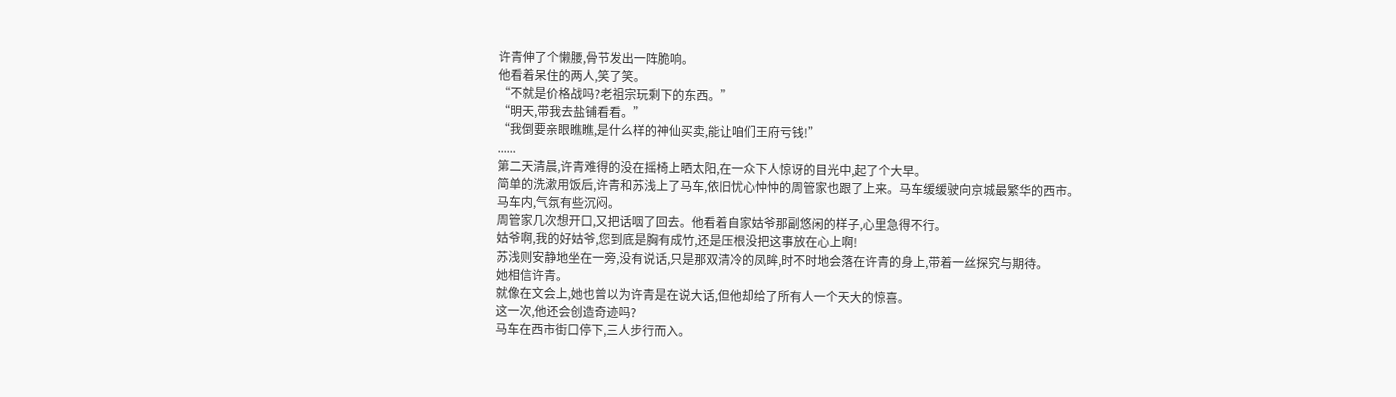许青伸了个懒腰,骨节发出一阵脆响。
他看着呆住的两人,笑了笑。
“不就是价格战吗?老祖宗玩剩下的东西。”
“明天,带我去盐铺看看。”
“我倒要亲眼瞧瞧,是什么样的神仙买卖,能让咱们王府亏钱!”
......
第二天清晨,许青难得的没在摇椅上晒太阳,在一众下人惊讶的目光中,起了个大早。
简单的洗漱用饭后,许青和苏浅上了马车,依旧忧心忡忡的周管家也跟了上来。马车缓缓驶向京城最繁华的西市。
马车内,气氛有些沉闷。
周管家几次想开口,又把话咽了回去。他看着自家姑爷那副悠闲的样子,心里急得不行。
姑爷啊,我的好姑爷,您到底是胸有成竹,还是压根没把这事放在心上啊!
苏浅则安静地坐在一旁,没有说话,只是那双清冷的凤眸,时不时地会落在许青的身上,带着一丝探究与期待。
她相信许青。
就像在文会上,她也曾以为许青是在说大话,但他却给了所有人一个天大的惊喜。
这一次,他还会创造奇迹吗?
马车在西市街口停下,三人步行而入。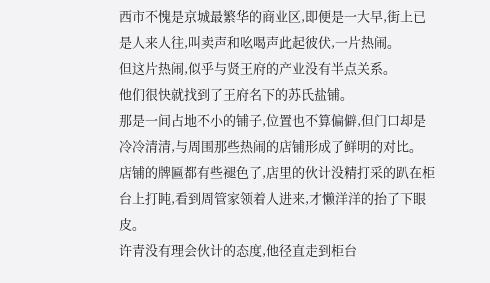西市不愧是京城最繁华的商业区,即便是一大早,街上已是人来人往,叫卖声和吆喝声此起彼伏,一片热闹。
但这片热闹,似乎与贤王府的产业没有半点关系。
他们很快就找到了王府名下的苏氏盐铺。
那是一间占地不小的铺子,位置也不算偏僻,但门口却是冷冷清清,与周围那些热闹的店铺形成了鲜明的对比。
店铺的牌匾都有些褪色了,店里的伙计没精打采的趴在柜台上打盹,看到周管家领着人进来,才懒洋洋的抬了下眼皮。
许青没有理会伙计的态度,他径直走到柜台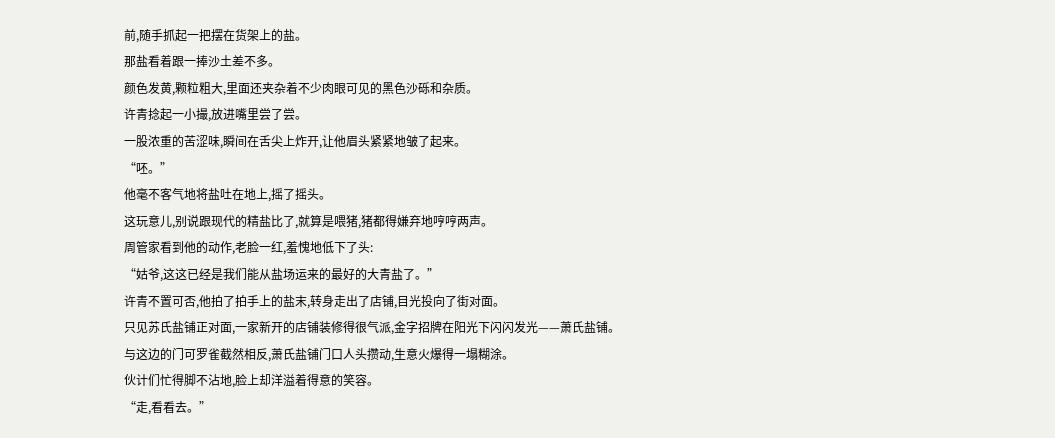前,随手抓起一把摆在货架上的盐。
那盐看着跟一捧沙土差不多。
颜色发黄,颗粒粗大,里面还夹杂着不少肉眼可见的黑色沙砾和杂质。
许青捻起一小撮,放进嘴里尝了尝。
一股浓重的苦涩味,瞬间在舌尖上炸开,让他眉头紧紧地皱了起来。
“呸。”
他毫不客气地将盐吐在地上,摇了摇头。
这玩意儿,别说跟现代的精盐比了,就算是喂猪,猪都得嫌弃地哼哼两声。
周管家看到他的动作,老脸一红,羞愧地低下了头:
“姑爷,这这已经是我们能从盐场运来的最好的大青盐了。”
许青不置可否,他拍了拍手上的盐末,转身走出了店铺,目光投向了街对面。
只见苏氏盐铺正对面,一家新开的店铺装修得很气派,金字招牌在阳光下闪闪发光——萧氏盐铺。
与这边的门可罗雀截然相反,萧氏盐铺门口人头攒动,生意火爆得一塌糊涂。
伙计们忙得脚不沾地,脸上却洋溢着得意的笑容。
“走,看看去。”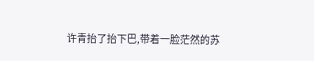许青抬了抬下巴,带着一脸茫然的苏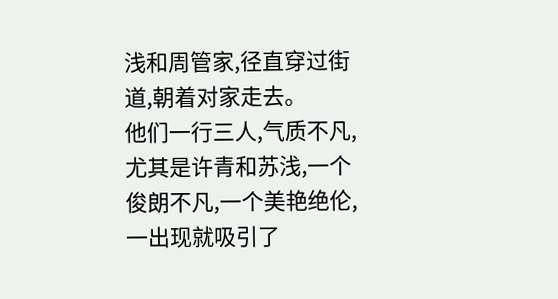浅和周管家,径直穿过街道,朝着对家走去。
他们一行三人,气质不凡,尤其是许青和苏浅,一个俊朗不凡,一个美艳绝伦,一出现就吸引了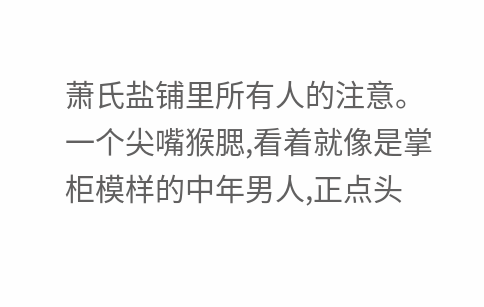萧氏盐铺里所有人的注意。
一个尖嘴猴腮,看着就像是掌柜模样的中年男人,正点头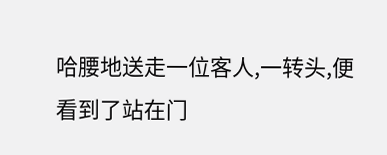哈腰地送走一位客人,一转头,便看到了站在门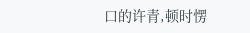口的许青,顿时愣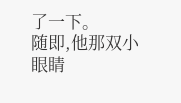了一下。
随即,他那双小眼睛